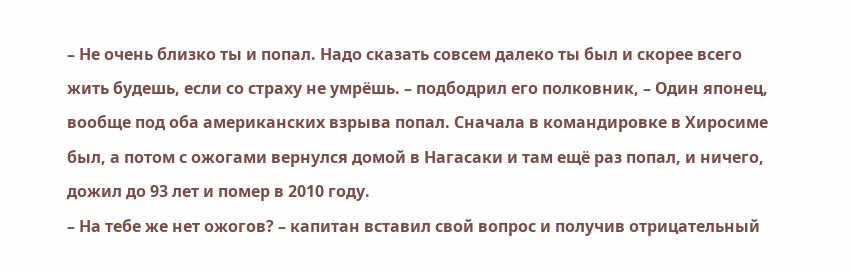– Не очень близко ты и попал. Надо сказать совсем далеко ты был и скорее всего жить будешь, если со страху не умрёшь. – подбодрил его полковник, – Один японец, вообще под оба американских взрыва попал. Сначала в командировке в Хиросиме был, а потом с ожогами вернулся домой в Нагасаки и там ещё раз попал, и ничего, дожил до 93 лет и помер в 2010 году.
– На тебе же нет ожогов? – капитан вставил свой вопрос и получив отрицательный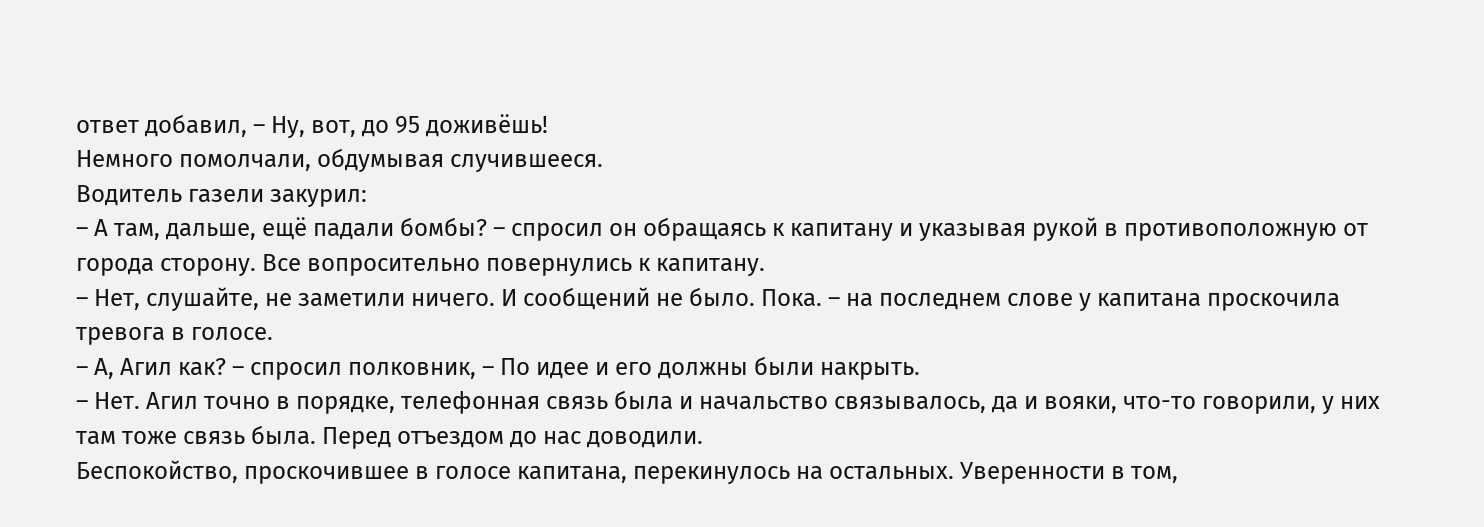ответ добавил, – Ну, вот, до 95 доживёшь!
Немного помолчали, обдумывая случившееся.
Водитель газели закурил:
– А там, дальше, ещё падали бомбы? – спросил он обращаясь к капитану и указывая рукой в противоположную от города сторону. Все вопросительно повернулись к капитану.
– Нет, слушайте, не заметили ничего. И сообщений не было. Пока. – на последнем слове у капитана проскочила тревога в голосе.
– А, Агил как? – спросил полковник, – По идее и его должны были накрыть.
– Нет. Агил точно в порядке, телефонная связь была и начальство связывалось, да и вояки, что-то говорили, у них там тоже связь была. Перед отъездом до нас доводили.
Беспокойство, проскочившее в голосе капитана, перекинулось на остальных. Уверенности в том,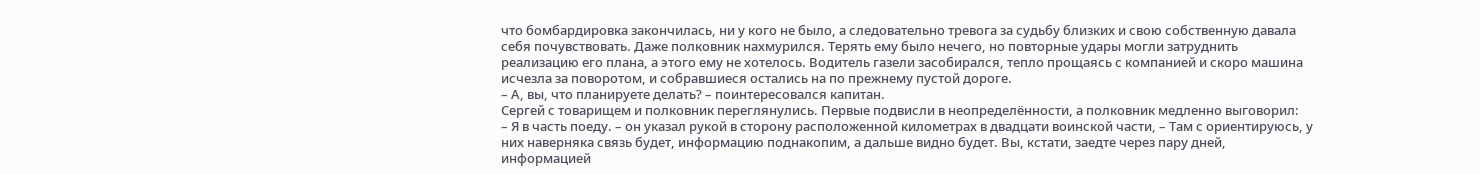что бомбардировка закончилась, ни у кого не было, а следовательно тревога за судьбу близких и свою собственную давала себя почувствовать. Даже полковник нахмурился. Терять ему было нечего, но повторные удары могли затруднить реализацию его плана, а этого ему не хотелось. Водитель газели засобирался, тепло прощаясь с компанией и скоро машина исчезла за поворотом, и собравшиеся остались на по прежнему пустой дороге.
– А, вы, что планируете делать? – поинтересовался капитан.
Сергей с товарищем и полковник переглянулись. Первые подвисли в неопределённости, а полковник медленно выговорил:
– Я в часть поеду. – он указал рукой в сторону расположенной километрах в двадцати воинской части, – Там с ориентируюсь, у них наверняка связь будет, информацию поднакопим, а дальше видно будет. Вы, кстати, заедте через пару дней, информацией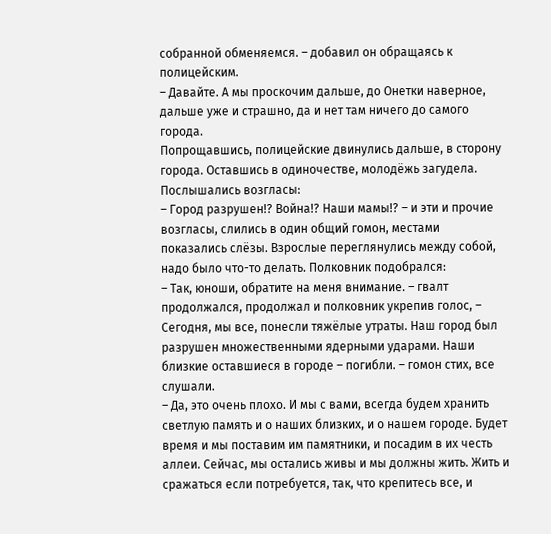собранной обменяемся. – добавил он обращаясь к полицейским.
– Давайте. А мы проскочим дальше, до Онетки наверное, дальше уже и страшно, да и нет там ничего до самого города.
Попрощавшись, полицейские двинулись дальше, в сторону города. Оставшись в одиночестве, молодёжь загудела. Послышались возгласы:
– Город разрушен!? Война!? Наши мамы!? – и эти и прочие возгласы, слились в один общий гомон, местами показались слёзы. Взрослые переглянулись между собой, надо было что-то делать. Полковник подобрался:
– Так, юноши, обратите на меня внимание. – гвалт продолжался, продолжал и полковник укрепив голос, – Сегодня, мы все, понесли тяжёлые утраты. Наш город был разрушен множественными ядерными ударами. Наши близкие оставшиеся в городе – погибли. – гомон стих, все слушали.
– Да, это очень плохо. И мы с вами, всегда будем хранить светлую память и о наших близких, и о нашем городе. Будет время и мы поставим им памятники, и посадим в их честь аллеи. Сейчас, мы остались живы и мы должны жить. Жить и сражаться если потребуется, так, что крепитесь все, и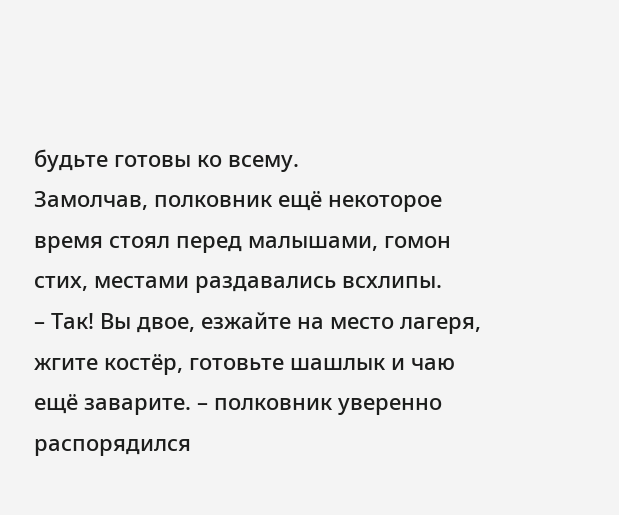будьте готовы ко всему.
Замолчав, полковник ещё некоторое время стоял перед малышами, гомон стих, местами раздавались всхлипы.
– Так! Вы двое, езжайте на место лагеря, жгите костёр, готовьте шашлык и чаю ещё заварите. – полковник уверенно распорядился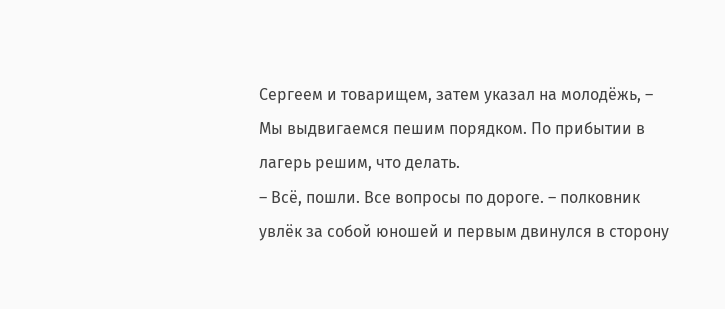Сергеем и товарищем, затем указал на молодёжь, – Мы выдвигаемся пешим порядком. По прибытии в лагерь решим, что делать.
– Всё, пошли. Все вопросы по дороге. – полковник увлёк за собой юношей и первым двинулся в сторону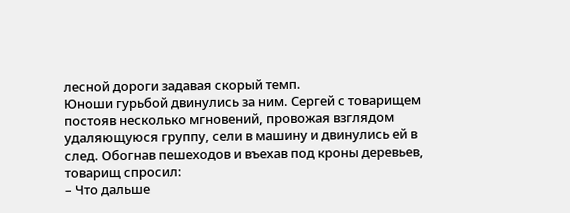лесной дороги задавая скорый темп.
Юноши гурьбой двинулись за ним. Сергей с товарищем постояв несколько мгновений, провожая взглядом удаляющуюся группу, сели в машину и двинулись ей в след. Обогнав пешеходов и въехав под кроны деревьев, товарищ спросил:
– Что дальше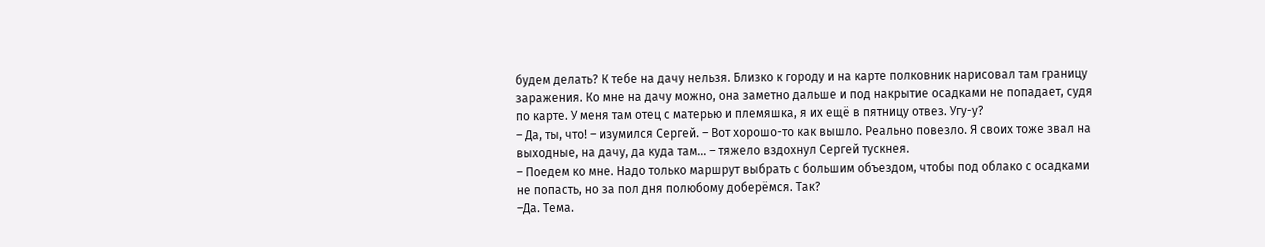будем делать? К тебе на дачу нельзя. Близко к городу и на карте полковник нарисовал там границу заражения. Ко мне на дачу можно, она заметно дальше и под накрытие осадками не попадает, судя по карте. У меня там отец с матерью и племяшка, я их ещё в пятницу отвез. Угу-у?
– Да, ты, что! – изумился Сергей. – Вот хорошо-то как вышло. Реально повезло. Я своих тоже звал на выходные, на дачу, да куда там… – тяжело вздохнул Сергей тускнея.
– Поедем ко мне. Надо только маршрут выбрать с большим объездом, чтобы под облако с осадками не попасть, но за пол дня полюбому доберёмся. Так?
–Да. Тема.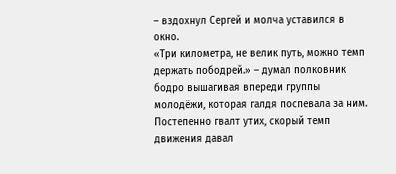– вздохнул Сергей и молча уставился в окно.
«Три километра, не велик путь, можно темп держать пободрей.» – думал полковник бодро вышагивая впереди группы молодёжи, которая галдя поспевала за ним. Постепенно гвалт утих, скорый темп движения давал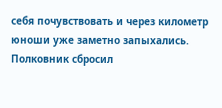себя почувствовать и через километр юноши уже заметно запыхались. Полковник сбросил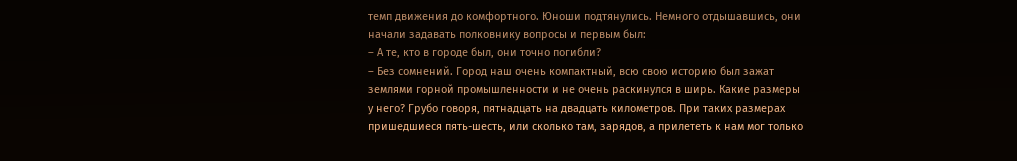темп движения до комфортного. Юноши подтянулись. Немного отдышавшись, они начали задавать полковнику вопросы и первым был:
– А те, кто в городе был, они точно погибли?
– Без сомнений. Город наш очень компактный, всю свою историю был зажат землями горной промышленности и не очень раскинулся в ширь. Какие размеры у него? Грубо говоря, пятнадцать на двадцать километров. При таких размерах пришедшиеся пять-шесть, или сколько там, зарядов, а прилететь к нам мог только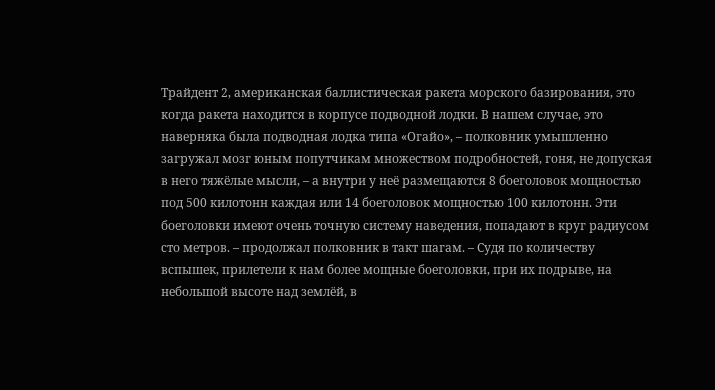Трайдент 2, американская баллистическая ракета морского базирования, это когда ракета находится в корпусе подводной лодки. В нашем случае, это наверняка была подводная лодка типа «Огайо», – полковник умышленно загружал мозг юным попутчикам множеством подробностей, гоня, не допуская в него тяжёлые мысли, – а внутри у неё размещаются 8 боеголовок мощностью под 500 килотонн каждая или 14 боеголовок мощностью 100 килотонн. Эти боеголовки имеют очень точную систему наведения, попадают в круг радиусом сто метров. – продолжал полковник в такт шагам. – Судя по количеству вспышек, прилетели к нам более мощные боеголовки, при их подрыве, на небольшой высоте над землёй, в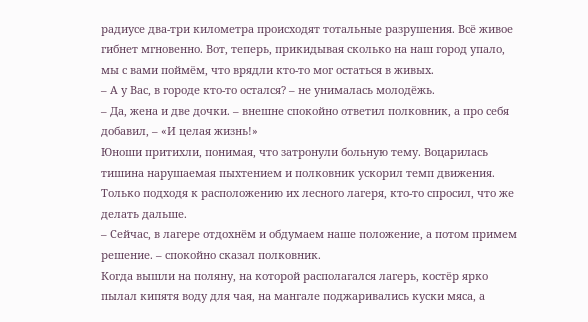радиусе два-три километра происходят тотальные разрушения. Всё живое гибнет мгновенно. Вот, теперь, прикидывая сколько на наш город упало, мы с вами поймём, что врядли кто-то мог остаться в живых.
– А у Вас, в городе кто-то остался? – не унималась молодёжь.
– Да, жена и две дочки. – внешне спокойно ответил полковник, а про себя добавил, – «И целая жизнь!»
Юноши притихли, понимая, что затронули больную тему. Воцарилась тишина нарушаемая пыхтением и полковник ускорил темп движения. Только подходя к расположению их лесного лагеря, кто-то спросил, что же делать дальше.
– Сейчас, в лагере отдохнём и обдумаем наше положение, а потом примем решение. – спокойно сказал полковник.
Когда вышли на поляну, на которой располагался лагерь, костёр ярко пылал кипятя воду для чая, на мангале поджаривались куски мяса, а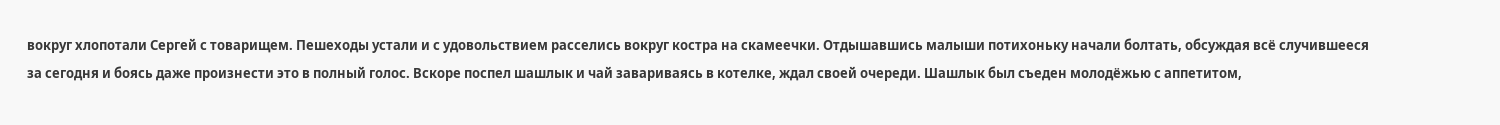вокруг хлопотали Сергей с товарищем. Пешеходы устали и с удовольствием расселись вокруг костра на скамеечки. Отдышавшись малыши потихоньку начали болтать, обсуждая всё случившееся за сегодня и боясь даже произнести это в полный голос. Вскоре поспел шашлык и чай завариваясь в котелке, ждал своей очереди. Шашлык был съеден молодёжью с аппетитом,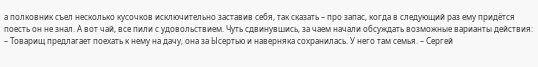а полковник съел несколько кусочков исключительно заставив себя, так сказать – про запас, когда в следующий раз ему придётся поесть он не знал. А вот чай, все пили с удовольствием. Чуть сдвинувшись, за чаем начали обсуждать возможные варианты действия:
– Товарищ предлагает поехать к нему на дачу, она за Ысертью и наверняка сохранилась. У него там семья. – Сергей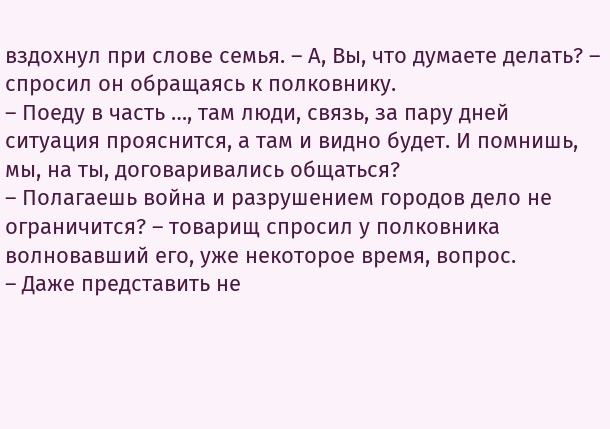вздохнул при слове семья. – А, Вы, что думаете делать? – спросил он обращаясь к полковнику.
– Поеду в часть …, там люди, связь, за пару дней ситуация прояснится, а там и видно будет. И помнишь, мы, на ты, договаривались общаться?
– Полагаешь война и разрушением городов дело не ограничится? – товарищ спросил у полковника волновавший его, уже некоторое время, вопрос.
– Даже представить не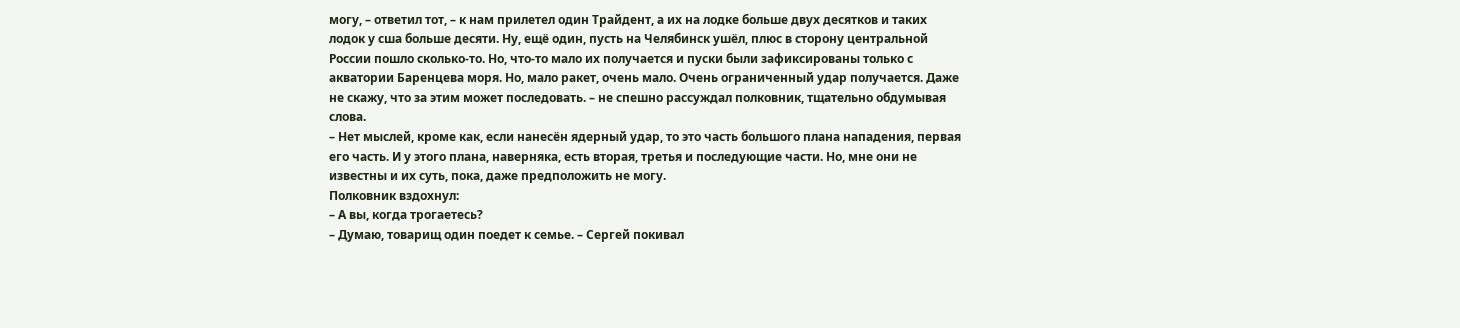могу, – ответил тот, – к нам прилетел один Трайдент, а их на лодке больше двух десятков и таких лодок у сша больше десяти. Ну, ещё один, пусть на Челябинск ушёл, плюс в сторону центральной России пошло сколько-то. Но, что-то мало их получается и пуски были зафиксированы только с акватории Баренцева моря. Но, мало ракет, очень мало. Очень ограниченный удар получается. Даже не скажу, что за этим может последовать. – не спешно рассуждал полковник, тщательно обдумывая слова.
– Нет мыслей, кроме как, если нанесён ядерный удар, то это часть большого плана нападения, первая его часть. И у этого плана, наверняка, есть вторая, третья и последующие части. Но, мне они не известны и их суть, пока, даже предположить не могу.
Полковник вздохнул:
– А вы, когда трогаетесь?
– Думаю, товарищ один поедет к семье. – Сергей покивал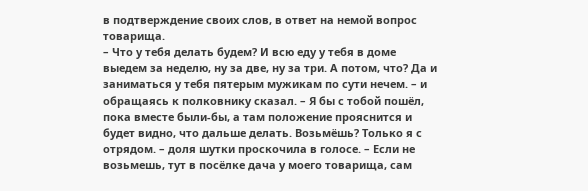в подтверждение своих слов, в ответ на немой вопрос товарища.
– Что у тебя делать будем? И всю еду у тебя в доме выедем за неделю, ну за две, ну за три. А потом, что? Да и заниматься у тебя пятерым мужикам по сути нечем. – и обращаясь к полковнику сказал. – Я бы с тобой пошёл, пока вместе были-бы, а там положение прояснится и будет видно, что дальше делать. Возьмёшь? Только я с отрядом. – доля шутки проскочила в голосе. – Если не возьмешь, тут в посёлке дача у моего товарища, сам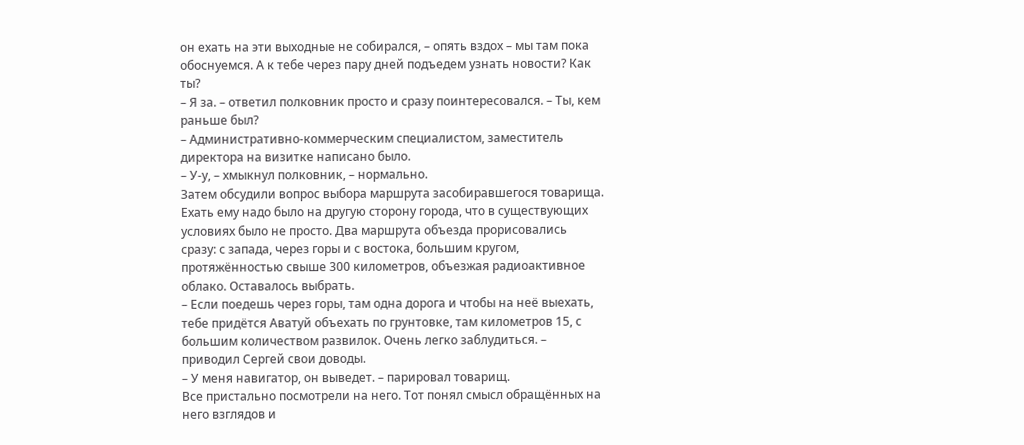он ехать на эти выходные не собирался, – опять вздох – мы там пока обоснуемся. А к тебе через пару дней подъедем узнать новости? Как ты?
– Я за. – ответил полковник просто и сразу поинтересовался. – Ты, кем раньше был?
– Административно-коммерческим специалистом, заместитель директора на визитке написано было.
– У-у, – хмыкнул полковник, – нормально.
Затем обсудили вопрос выбора маршрута засобиравшегося товарища. Ехать ему надо было на другую сторону города, что в существующих условиях было не просто. Два маршрута объезда прорисовались сразу: с запада, через горы и с востока, большим кругом, протяжённостью свыше 300 километров, объезжая радиоактивное облако. Оставалось выбрать.
– Если поедешь через горы, там одна дорога и чтобы на неё выехать, тебе придётся Аватуй объехать по грунтовке, там километров 15, с большим количеством развилок. Очень легко заблудиться. – приводил Сергей свои доводы.
– У меня навигатор, он выведет. – парировал товарищ.
Все пристально посмотрели на него. Тот понял смысл обращённых на него взглядов и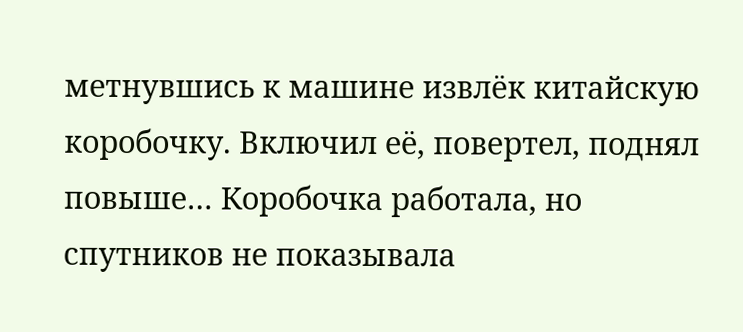метнувшись к машине извлёк китайскую коробочку. Включил её, повертел, поднял повыше… Коробочка работала, но спутников не показывала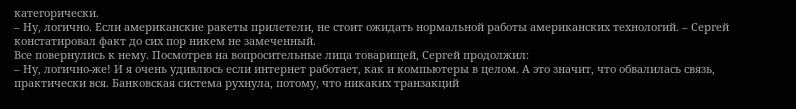категорически.
– Ну, логично. Если американские ракеты прилетели, не стоит ожидать нормальной работы американских технологий. – Сергей констатировал факт до сих пор никем не замеченный.
Все повернулись к нему. Посмотрев на вопросительные лица товарищей, Сергей продолжил:
– Ну, логично-же! И я очень удивлюсь если интернет работает, как и компьютеры в целом. А это значит, что обвалилась связь, практически вся. Банковская система рухнула, потому, что никаких транзакций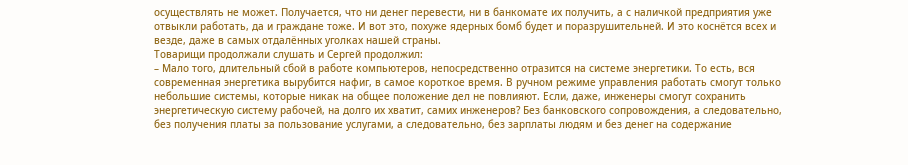осуществлять не может. Получается, что ни денег перевести, ни в банкомате их получить, а с наличкой предприятия уже отвыкли работать, да и граждане тоже. И вот это, похуже ядерных бомб будет и поразрушительней. И это коснётся всех и везде, даже в самых отдалённых уголках нашей страны.
Товарищи продолжали слушать и Сергей продолжил:
– Мало того, длительный сбой в работе компьютеров, непосредственно отразится на системе энергетики. То есть, вся современная энергетика вырубится нафиг, в самое короткое время. В ручном режиме управления работать смогут только небольшие системы, которые никак на общее положение дел не повлияют. Если, даже, инженеры смогут сохранить энергетическую систему рабочей, на долго их хватит, самих инженеров? Без банковского сопровождения, а следовательно, без получения платы за пользование услугами, а следовательно, без зарплаты людям и без денег на содержание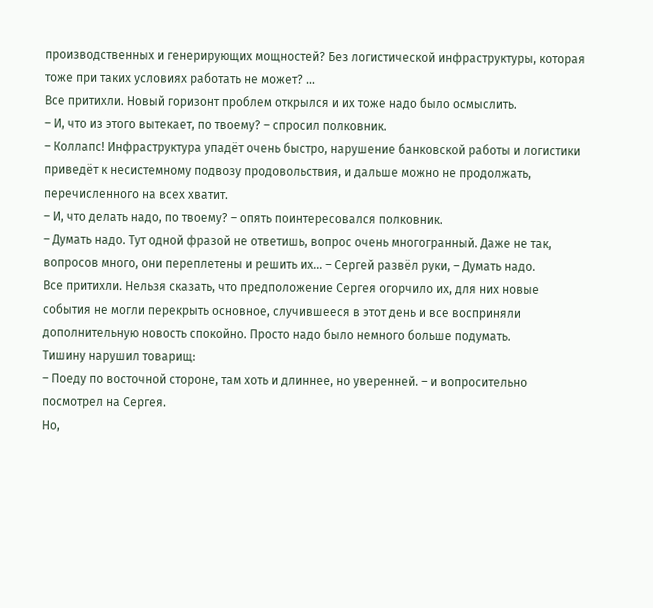производственных и генерирующих мощностей? Без логистической инфраструктуры, которая тоже при таких условиях работать не может? …
Все притихли. Новый горизонт проблем открылся и их тоже надо было осмыслить.
– И, что из этого вытекает, по твоему? – спросил полковник.
– Коллапс! Инфраструктура упадёт очень быстро, нарушение банковской работы и логистики приведёт к несистемному подвозу продовольствия, и дальше можно не продолжать, перечисленного на всех хватит.
– И, что делать надо, по твоему? – опять поинтересовался полковник.
– Думать надо. Тут одной фразой не ответишь, вопрос очень многогранный. Даже не так, вопросов много, они переплетены и решить их… – Сергей развёл руки, – Думать надо.
Все притихли. Нельзя сказать, что предположение Сергея огорчило их, для них новые события не могли перекрыть основное, случившееся в этот день и все восприняли дополнительную новость спокойно. Просто надо было немного больше подумать.
Тишину нарушил товарищ:
– Поеду по восточной стороне, там хоть и длиннее, но уверенней. – и вопросительно посмотрел на Сергея.
Но,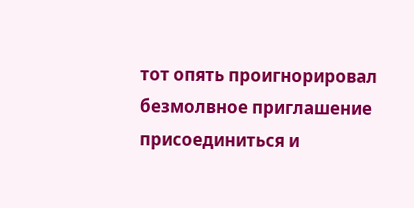тот опять проигнорировал безмолвное приглашение присоединиться и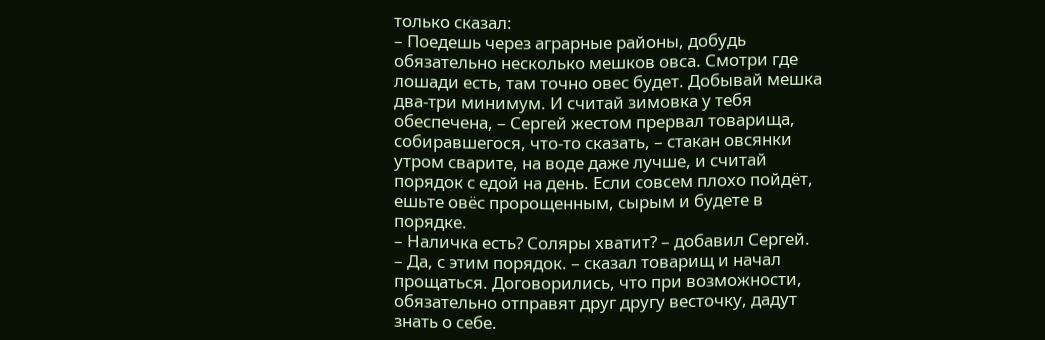только сказал:
– Поедешь через аграрные районы, добудь обязательно несколько мешков овса. Смотри где лошади есть, там точно овес будет. Добывай мешка два-три минимум. И считай зимовка у тебя обеспечена, – Сергей жестом прервал товарища, собиравшегося, что-то сказать, – стакан овсянки утром сварите, на воде даже лучше, и считай порядок с едой на день. Если совсем плохо пойдёт, ешьте овёс пророщенным, сырым и будете в порядке.
– Наличка есть? Соляры хватит? – добавил Сергей.
– Да, с этим порядок. – сказал товарищ и начал прощаться. Договорились, что при возможности, обязательно отправят друг другу весточку, дадут знать о себе.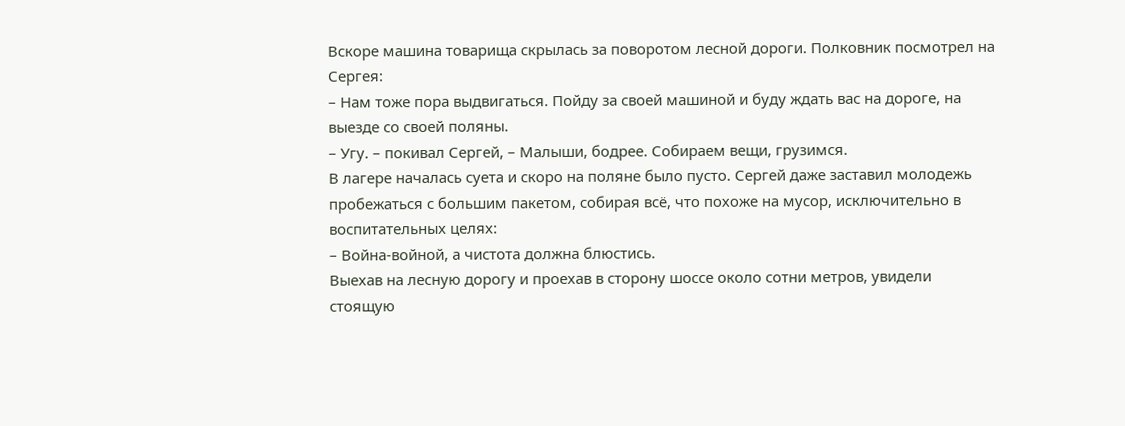Вскоре машина товарища скрылась за поворотом лесной дороги. Полковник посмотрел на Сергея:
– Нам тоже пора выдвигаться. Пойду за своей машиной и буду ждать вас на дороге, на выезде со своей поляны.
– Угу. – покивал Сергей, – Малыши, бодрее. Собираем вещи, грузимся.
В лагере началась суета и скоро на поляне было пусто. Сергей даже заставил молодежь пробежаться с большим пакетом, собирая всё, что похоже на мусор, исключительно в воспитательных целях:
– Война-войной, а чистота должна блюстись.
Выехав на лесную дорогу и проехав в сторону шоссе около сотни метров, увидели стоящую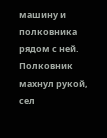машину и полковника рядом с ней. Полковник махнул рукой, сел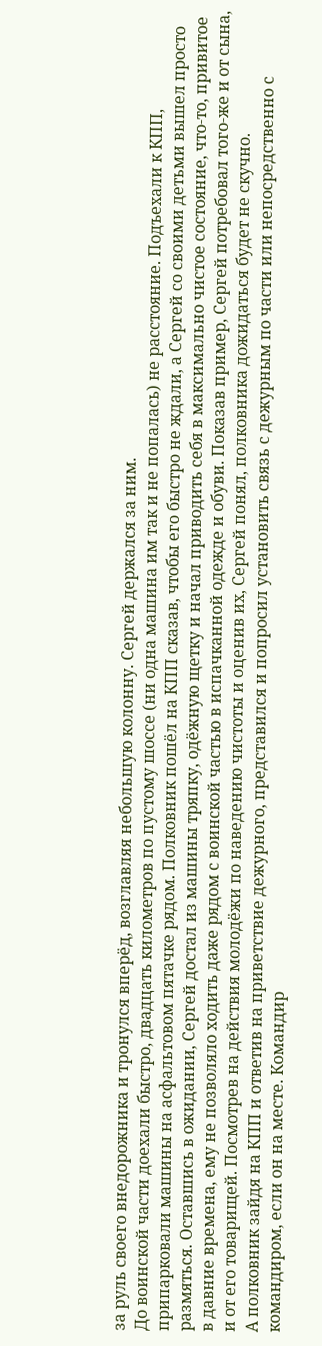за руль своего внедорожника и тронулся вперёд, возглавляя небольшую колонну. Сергей держался за ним.
До воинской части доехали быстро, двадцать километров по пустому шоссе (ни одна машина им так и не попалась) не расстояние. Подъехали к КПП, припарковали машины на асфальтовом пятачке рядом. Полковник пошёл на КПП сказав, чтобы его быстро не ждали, а Сергей со своими детьми вышел просто размяться. Оставшись в ожидании, Сергей достал из машины тряпку, одёжную щетку и начал приводить себя в максимально чистое состояние, что-то, привитое в давние времена, ему не позволяло ходить даже рядом с воинской частью в испачканной одежде и обуви. Показав пример, Сергей потребовал того-же и от сына, и от его товарищей. Посмотрев на действия молодёжи по наведению чистоты и оценив их, Сергей понял, полковника дожидаться будет не скучно.
А полковник зайдя на КПП и ответив на приветствие дежурного, представился и попросил установить связь с дежурным по части или непосредственно с командиром, если он на месте. Командир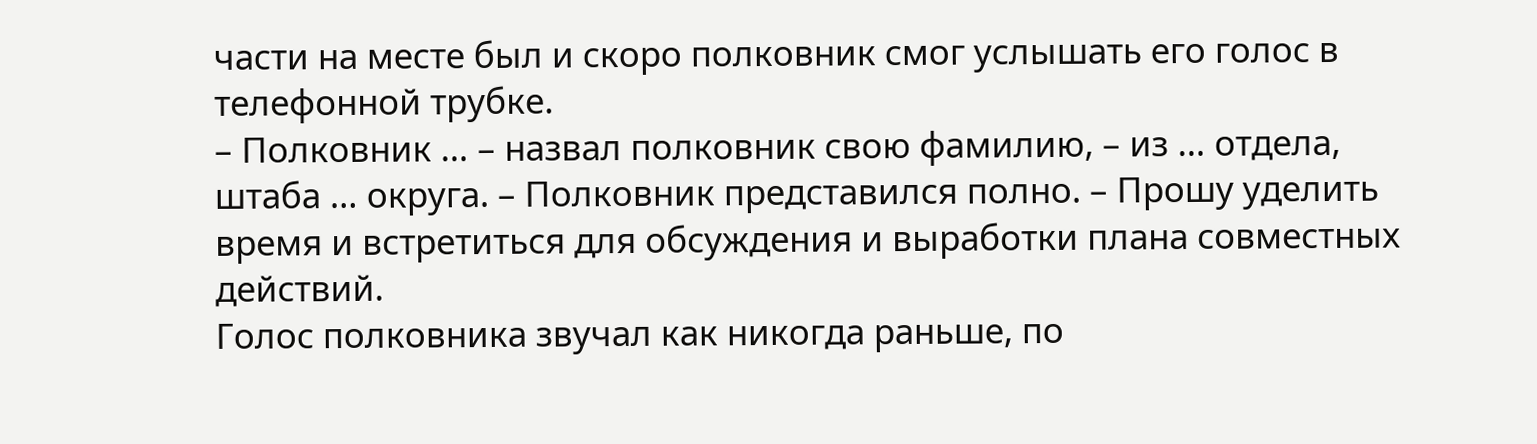части на месте был и скоро полковник смог услышать его голос в телефонной трубке.
– Полковник … – назвал полковник свою фамилию, – из … отдела, штаба … округа. – Полковник представился полно. – Прошу уделить время и встретиться для обсуждения и выработки плана совместных действий.
Голос полковника звучал как никогда раньше, по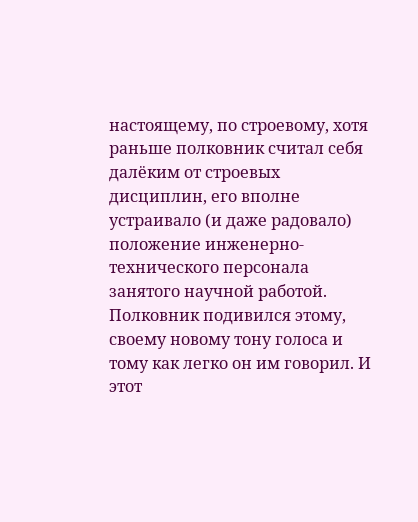настоящему, по строевому, хотя раньше полковник считал себя далёким от строевых дисциплин, его вполне устраивало (и даже радовало) положение инженерно-технического персонала занятого научной работой. Полковник подивился этому, своему новому тону голоса и тому как легко он им говорил. И этот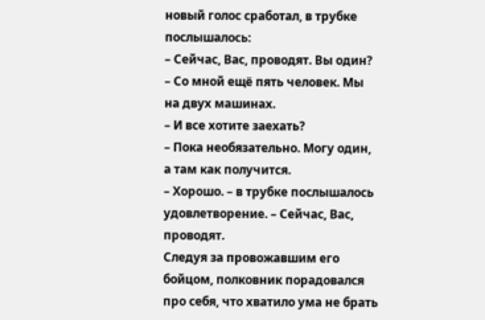новый голос сработал, в трубке послышалось:
– Сейчас, Вас, проводят. Вы один?
– Со мной ещё пять человек. Мы на двух машинах.
– И все хотите заехать?
– Пока необязательно. Могу один, а там как получится.
– Хорошо. – в трубке послышалось удовлетворение. – Сейчас, Вас, проводят.
Следуя за провожавшим его бойцом, полковник порадовался про себя, что хватило ума не брать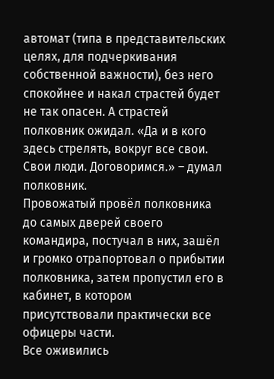автомат (типа в представительских целях, для подчеркивания собственной важности), без него спокойнее и накал страстей будет не так опасен. А страстей полковник ожидал. «Да и в кого здесь стрелять, вокруг все свои. Свои люди. Договоримся.» – думал полковник.
Провожатый провёл полковника до самых дверей своего командира, постучал в них, зашёл и громко отрапортовал о прибытии полковника, затем пропустил его в кабинет, в котором присутствовали практически все офицеры части.
Все оживились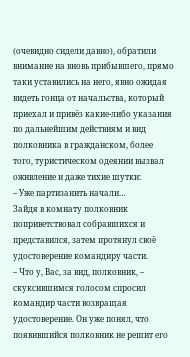(очевидно сидели давно), обратили внимание на вновь прибывшего, прямо таки уставились на него, явно ожидая видеть гонца от начальства, который приехал и привёз какие-либо указания по дальнейшим действиям и вид полковника в гражданском, более того, туристическом одеянии вызвал оживление и даже тихие шутки:
– Уже партизанить начали…
Зайдя в комнату полковник поприветствовал собравшихся и представился, затем протянул своё удостоверение командиру части.
– Что у, Вас, за вид, полковник, – скуксившимся голосом спросил командир части возвращая удостоверение. Он уже понял, что появившийся полковник не решит его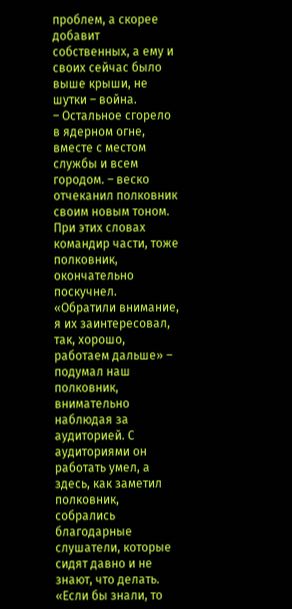проблем, а скорее добавит собственных, а ему и своих сейчас было выше крыши, не шутки – война.
– Остальное сгорело в ядерном огне, вместе с местом службы и всем городом. – веско отчеканил полковник своим новым тоном.
При этих словах командир части, тоже полковник, окончательно поскучнел.
«Обратили внимание, я их заинтересовал, так, хорошо, работаем дальше» – подумал наш полковник, внимательно наблюдая за аудиторией. С аудиториями он работать умел, а здесь, как заметил полковник, собрались благодарные слушатели, которые сидят давно и не знают, что делать. «Если бы знали, то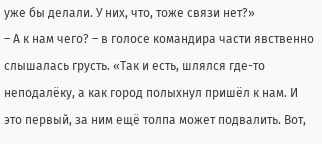уже бы делали. У них, что, тоже связи нет?»
– А к нам чего? – в голосе командира части явственно слышалась грусть. «Так и есть, шлялся где-то неподалёку, а как город полыхнул пришёл к нам. И это первый, за ним ещё толпа может подвалить. Вот,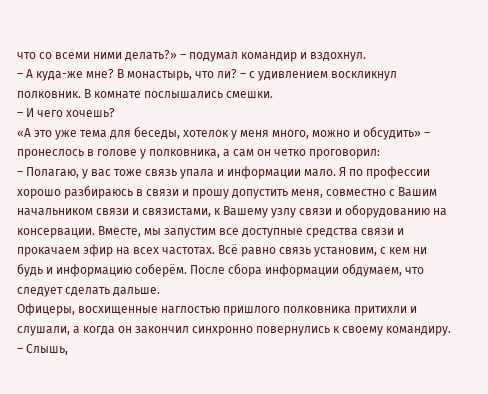что со всеми ними делать?» – подумал командир и вздохнул.
– А куда-же мне? В монастырь, что ли? – с удивлением воскликнул полковник. В комнате послышались смешки.
– И чего хочешь?
«А это уже тема для беседы, хотелок у меня много, можно и обсудить» – пронеслось в голове у полковника, а сам он четко проговорил:
– Полагаю, у вас тоже связь упала и информации мало. Я по профессии хорошо разбираюсь в связи и прошу допустить меня, совместно с Вашим начальником связи и связистами, к Вашему узлу связи и оборудованию на консервации. Вместе, мы запустим все доступные средства связи и прокачаем эфир на всех частотах. Всё равно связь установим, с кем ни будь и информацию соберём. После сбора информации обдумаем, что следует сделать дальше.
Офицеры, восхищенные наглостью пришлого полковника притихли и слушали, а когда он закончил синхронно повернулись к своему командиру.
– Слышь,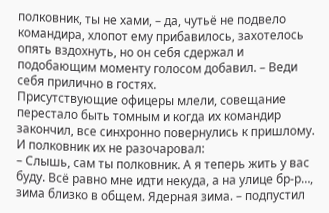полковник, ты не хами, – да, чутьё не подвело командира, хлопот ему прибавилось, захотелось опять вздохнуть, но он себя сдержал и подобающим моменту голосом добавил. – Веди себя прилично в гостях.
Присутствующие офицеры млели, совещание перестало быть томным и когда их командир закончил, все синхронно повернулись к пришлому. И полковник их не разочаровал:
– Слышь, сам ты полковник. А я теперь жить у вас буду. Всё равно мне идти некуда, а на улице бр-р…, зима близко в общем. Ядерная зима. – подпустил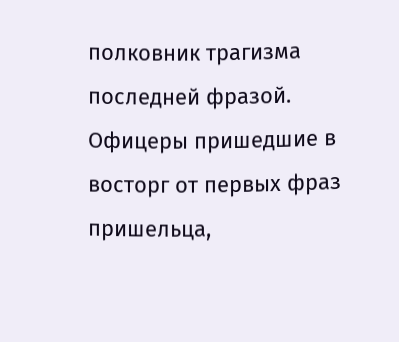полковник трагизма последней фразой. Офицеры пришедшие в восторг от первых фраз пришельца,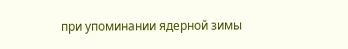при упоминании ядерной зимы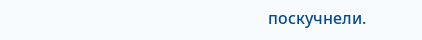поскучнели.